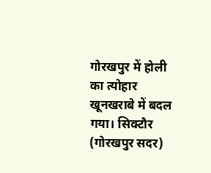गोरखपुर में होली का त्योहार खूनखराबे में बदल गया। सिक्टौर (गोरखपुर सदर)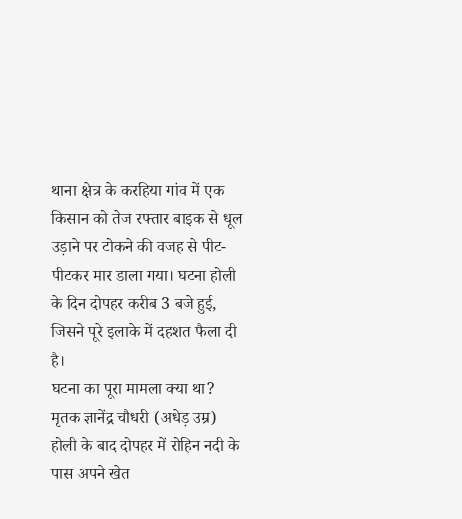थाना क्षेत्र के करहिया गांव में एक किसान को तेज रफ्तार बाइक से धूल उड़ाने पर टोकने की वजह से पीट-पीटकर मार डाला गया। घटना होली के दिन दोपहर करीब 3 बजे हुई, जिसने पूरे इलाके में दहशत फैला दी है।
घटना का पूरा मामला क्या था?
मृतक ज्ञानेंद्र चौधरी (अधेड़ उम्र) होली के बाद दोपहर में रोहिन नदी के पास अपने खेत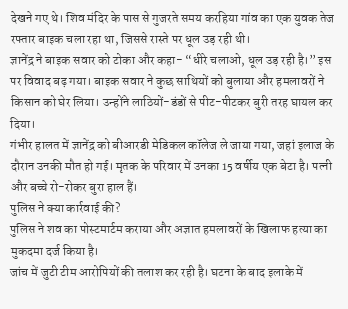देखने गए थे। शिव मंदिर के पास से गुजरते समय करहिया गांव का एक युवक तेज रफ्तार बाइक चला रहा था, जिससे रास्ते पर धूल उड़ रही थी।
ज्ञानेंद्र ने बाइक सवार को टोका और कहा- “धीरे चलाओ, धूल उड़ रही है।” इस पर विवाद बढ़ गया। बाइक सवार ने कुछ साथियों को बुलाया और हमलावरों ने किसान को घेर लिया। उन्होंने लाठियों-डंडों से पीट-पीटकर बुरी तरह घायल कर दिया।
गंभीर हालत में ज्ञानेंद्र को बीआरडी मेडिकल कॉलेज ले जाया गया, जहां इलाज के दौरान उनकी मौत हो गई। मृतक के परिवार में उनका 15 वर्षीय एक बेटा है। पत्नी और बच्चे रो-रोकर बुरा हाल हैं।
पुलिस ने क्या कार्रवाई की?
पुलिस ने शव का पोस्टमार्टम कराया और अज्ञात हमलावरों के खिलाफ हत्या का मुकदमा दर्ज किया है।
जांच में जुटी टीम आरोपियों की तलाश कर रही है। घटना के बाद इलाके में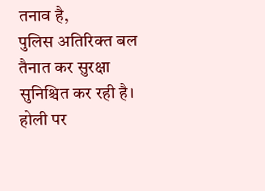तनाव है,
पुलिस अतिरिक्त बल तैनात कर सुरक्षा सुनिश्चित कर रही है।
होली पर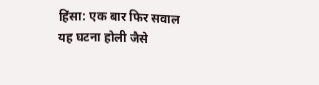हिंसा: एक बार फिर सवाल
यह घटना होली जैसे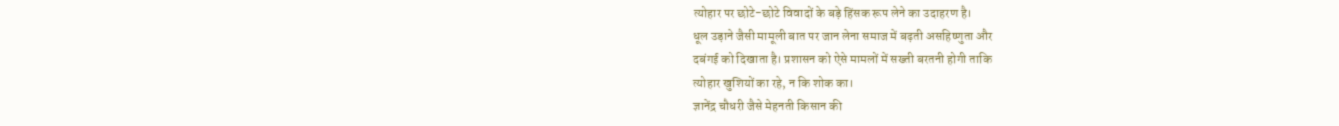त्योहार पर छोटे-छोटे विवादों के बड़े हिंसक रूप लेने का उदाहरण है।
धूल उड़ाने जैसी मामूली बात पर जान लेना समाज में बढ़ती असहिष्णुता और
दबंगई को दिखाता है। प्रशासन को ऐसे मामलों में सख्ती बरतनी होगी ताकि
त्योहार खुशियों का रहे, न कि शोक का।
ज्ञानेंद्र चौधरी जैसे मेहनती किसान की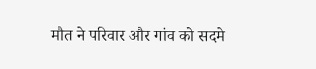मौत ने परिवार और गांव को सदमे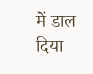में डाल दिया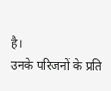है।
उनके परिजनों के प्रति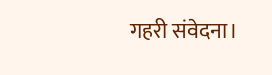गहरी संवेदना।